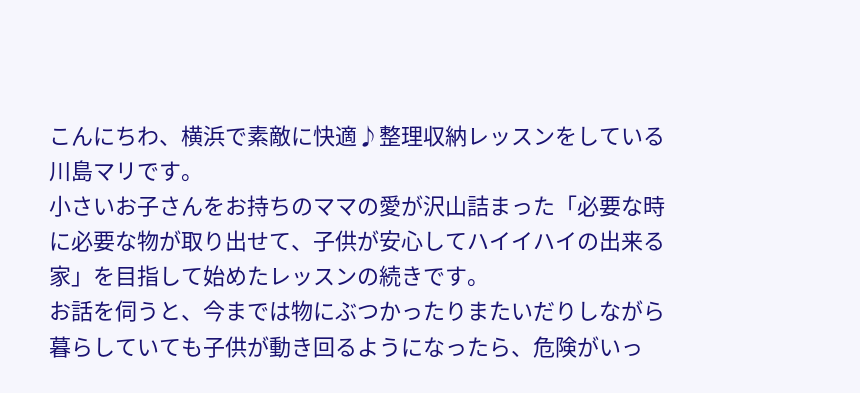こんにちわ、横浜で素敵に快適♪整理収納レッスンをしている川島マリです。
小さいお子さんをお持ちのママの愛が沢山詰まった「必要な時に必要な物が取り出せて、子供が安心してハイイハイの出来る家」を目指して始めたレッスンの続きです。
お話を伺うと、今までは物にぶつかったりまたいだりしながら暮らしていても子供が動き回るようになったら、危険がいっ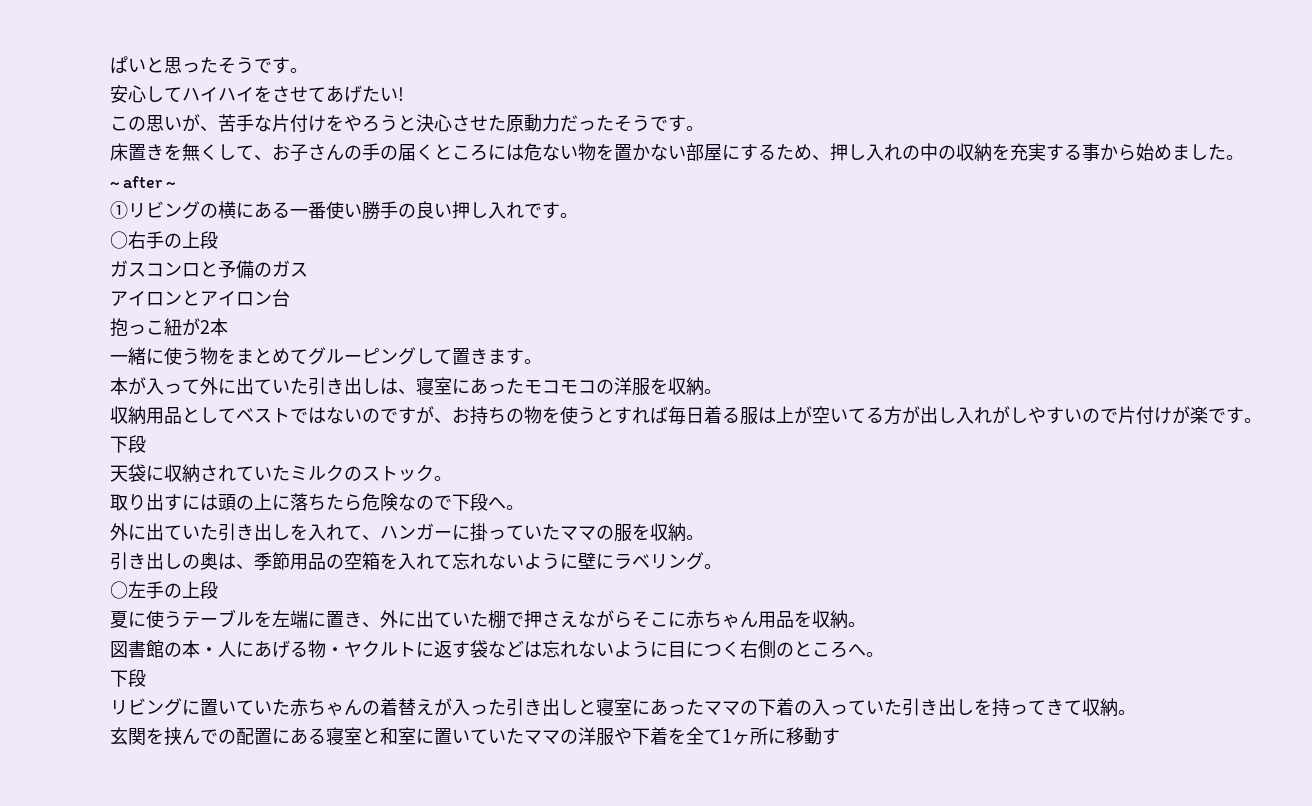ぱいと思ったそうです。
安心してハイハイをさせてあげたい!
この思いが、苦手な片付けをやろうと決心させた原動力だったそうです。
床置きを無くして、お子さんの手の届くところには危ない物を置かない部屋にするため、押し入れの中の収納を充実する事から始めました。
~ after ~
①リビングの横にある一番使い勝手の良い押し入れです。
○右手の上段
ガスコンロと予備のガス
アイロンとアイロン台
抱っこ紐が2本
一緒に使う物をまとめてグルーピングして置きます。
本が入って外に出ていた引き出しは、寝室にあったモコモコの洋服を収納。
収納用品としてベストではないのですが、お持ちの物を使うとすれば毎日着る服は上が空いてる方が出し入れがしやすいので片付けが楽です。
下段
天袋に収納されていたミルクのストック。
取り出すには頭の上に落ちたら危険なので下段へ。
外に出ていた引き出しを入れて、ハンガーに掛っていたママの服を収納。
引き出しの奥は、季節用品の空箱を入れて忘れないように壁にラベリング。
○左手の上段
夏に使うテーブルを左端に置き、外に出ていた棚で押さえながらそこに赤ちゃん用品を収納。
図書館の本・人にあげる物・ヤクルトに返す袋などは忘れないように目につく右側のところへ。
下段
リビングに置いていた赤ちゃんの着替えが入った引き出しと寝室にあったママの下着の入っていた引き出しを持ってきて収納。
玄関を挟んでの配置にある寝室と和室に置いていたママの洋服や下着を全て1ヶ所に移動す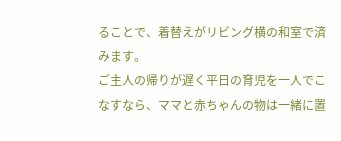ることで、着替えがリビング横の和室で済みます。
ご主人の帰りが遅く平日の育児を一人でこなすなら、ママと赤ちゃんの物は一緒に置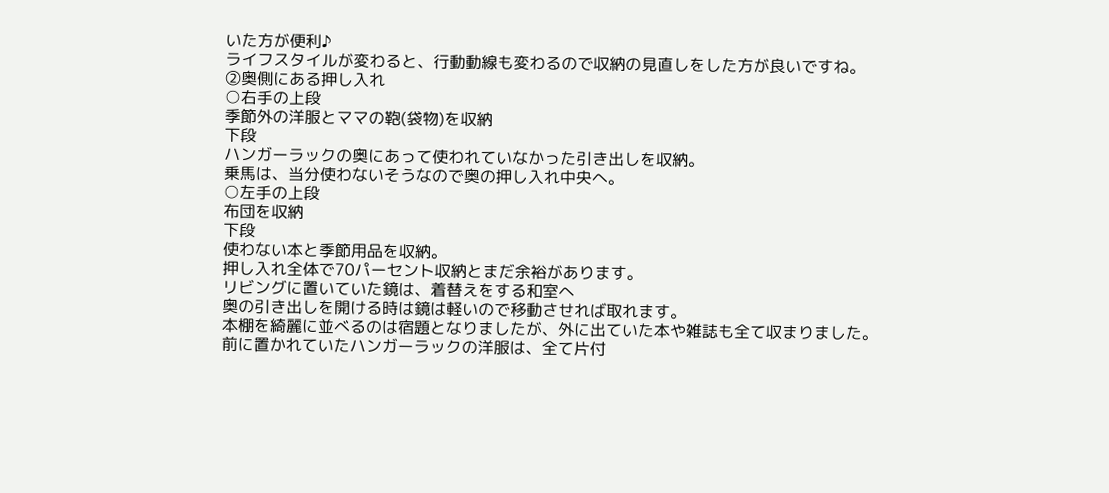いた方が便利♪
ライフスタイルが変わると、行動動線も変わるので収納の見直しをした方が良いですね。
②奥側にある押し入れ
○右手の上段
季節外の洋服とママの鞄(袋物)を収納
下段
ハンガーラックの奥にあって使われていなかった引き出しを収納。
乗馬は、当分使わないそうなので奥の押し入れ中央へ。
○左手の上段
布団を収納
下段
使わない本と季節用品を収納。
押し入れ全体で70パーセント収納とまだ余裕があります。
リビングに置いていた鏡は、着替えをする和室へ
奥の引き出しを開ける時は鏡は軽いので移動させれば取れます。
本棚を綺麗に並べるのは宿題となりましたが、外に出ていた本や雑誌も全て収まりました。
前に置かれていたハンガーラックの洋服は、全て片付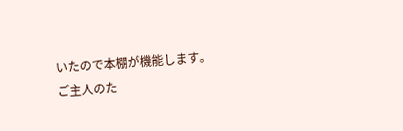いたので本棚が機能します。
ご主人のた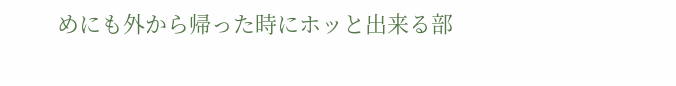めにも外から帰った時にホッと出来る部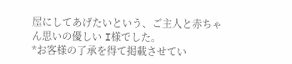屋にしてあげたいという、ご主人と赤ちゃん思いの優しい I様でした。
*お客様の了承を得て掲載させてい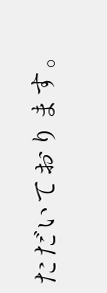ただいております。